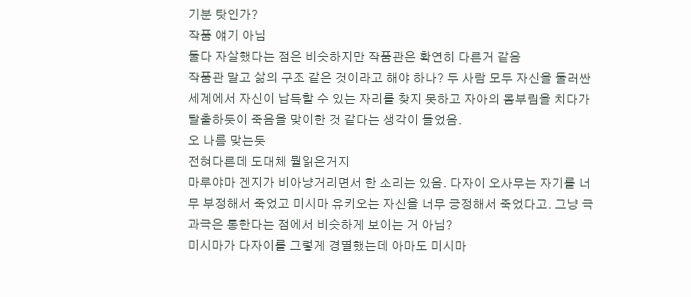기분 탓인가?
작품 얘기 아님
둘다 자살했다는 점은 비슷하지만 작품관은 확연히 다른거 같음
작품관 말고 삶의 구조 같은 것이라고 해야 하나? 두 사람 모두 자신을 둘러싼 세계에서 자신이 납득할 수 있는 자리를 찾지 못하고 자아의 몸부림을 치다가 탈출하듯이 죽음을 맞이한 것 같다는 생각이 들었음.
오 나름 맞는듯
전혀다른데 도대체 뭘읽은거지
마루야마 겐지가 비아냥거리면서 한 소리는 있음. 다자이 오사무는 자기를 너무 부정해서 죽었고 미시마 유키오는 자신을 너무 긍정해서 죽었다고. 그냥 극과극은 통한다는 점에서 비슷하게 보이는 거 아님?
미시마가 다자이를 그렇게 경멸했는데 아마도 미시마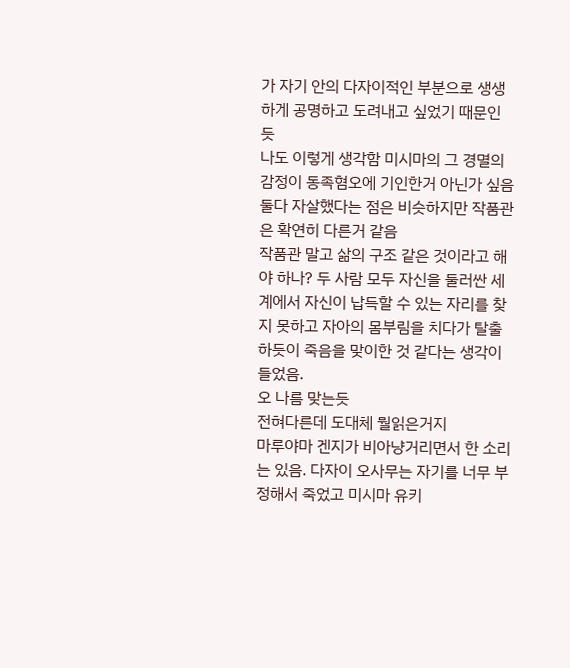가 자기 안의 다자이적인 부분으로 생생하게 공명하고 도려내고 싶었기 때문인 듯
나도 이렇게 생각함 미시마의 그 경멸의 감정이 동족혐오에 기인한거 아닌가 싶음
둘다 자살했다는 점은 비슷하지만 작품관은 확연히 다른거 같음
작품관 말고 삶의 구조 같은 것이라고 해야 하나? 두 사람 모두 자신을 둘러싼 세계에서 자신이 납득할 수 있는 자리를 찾지 못하고 자아의 몸부림을 치다가 탈출하듯이 죽음을 맞이한 것 같다는 생각이 들었음.
오 나름 맞는듯
전혀다른데 도대체 뭘읽은거지
마루야마 겐지가 비아냥거리면서 한 소리는 있음. 다자이 오사무는 자기를 너무 부정해서 죽었고 미시마 유키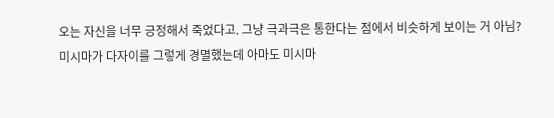오는 자신을 너무 긍정해서 죽었다고. 그냥 극과극은 통한다는 점에서 비슷하게 보이는 거 아님?
미시마가 다자이를 그렇게 경멸했는데 아마도 미시마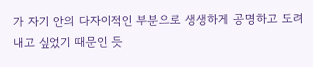가 자기 안의 다자이적인 부분으로 생생하게 공명하고 도려내고 싶었기 때문인 듯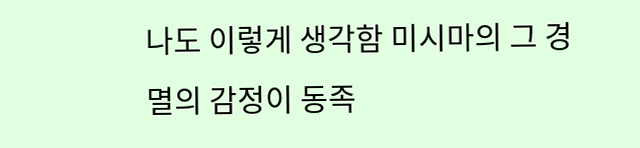나도 이렇게 생각함 미시마의 그 경멸의 감정이 동족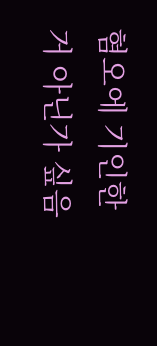혐오에 기인한거 아닌가 싶음